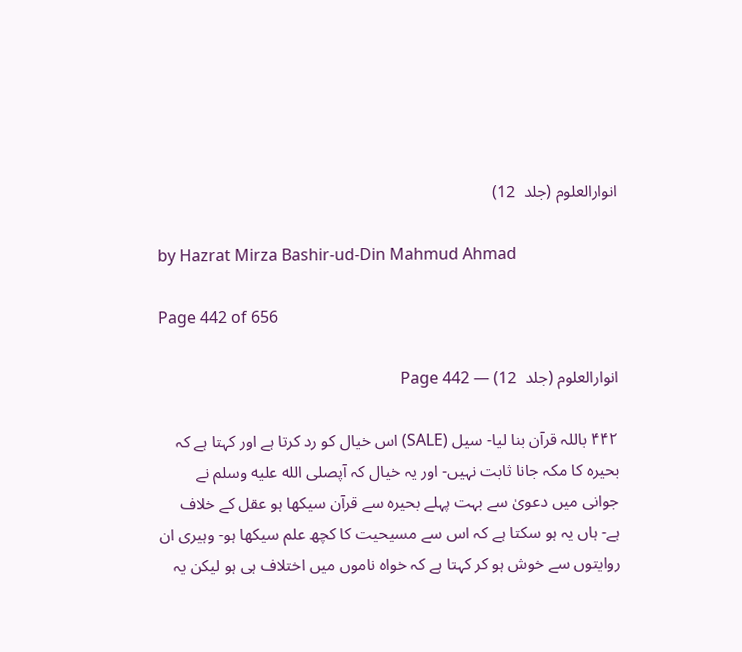انوارالعلوم (جلد  12)

by Hazrat Mirza Bashir-ud-Din Mahmud Ahmad

Page 442 of 656

انوارالعلوم (جلد  12) — Page 442

۴۴۲ باللہ قرآن بنا لیا- سیل (SALE) اس خیال کو رد کرتا ہے اور کہتا ہے کہ بحیرہ کا مکہ جانا ثابت نہیں- اور یہ خیال کہ آپصلى الله عليه وسلم نے جوانی میں دعویٰ سے بہت پہلے بحیرہ سے قرآن سیکھا ہو عقل کے خلاف ہے- ہاں یہ ہو سکتا ہے کہ اس سے مسیحیت کا کچھ علم سیکھا ہو- وہیری ان روایتوں سے خوش ہو کر کہتا ہے کہ خواہ ناموں میں اختلاف ہی ہو لیکن یہ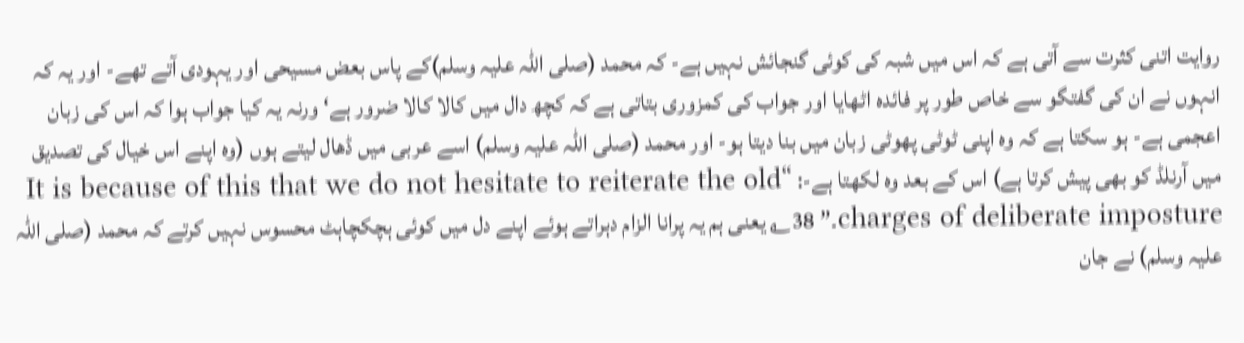روایت اتنی کثرت سے آتی ہے کہ اس میں شبہ کی کوئی گنجائش نہیں ہے- کہ محمد (صلی اللہ علیہ وسلم)کے پاس بعض مسیحی اور یہودی آتے تھے- اور یہ کہ انہوں نے ان کی گفتگو سے خاص طور پر فائدہ اٹھایا اور جواب کی کمزوری بتاتی ہے کہ کچھ دال میں کالا کالا ضرور ہے‘ ورنہ یہ کیا جواب ہوا کہ اس کی زبان اعجمی ہے- ہو سکتا ہے کہ وہ اپنی ٹوٹی پھوٹی زبان میں بنا دیتا ہو- اور محمد (صلی اللہ علیہ وسلم) اسے عربی میں ڈھال لیتے ہوں (وہ اپنے اس خیال کی تصدیق میں آرنلڈ کو بھی پیش کرتا ہے) اس کے بعد وہ لکھتا ہے-: “It is because of this that we do not hesitate to reiterate the old charges of deliberate imposture۔” 38؎ یعنی ہم یہ پرانا الزام دہراتے ہوئے اپنے دل میں کوئی ہچکچاہٹ محسوس نہیں کرتے کہ محمد (صلی اللہ علیہ وسلم) نے جان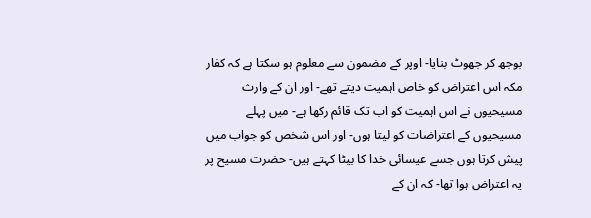بوجھ کر جھوٹ بنایا- اوپر کے مضمون سے معلوم ہو سکتا ہے کہ کفار مکہ اس اعتراض کو خاص اہمیت دیتے تھے- اور ان کے وارث مسیحیوں نے اس اہمیت کو اب تک قائم رکھا ہے- میں پہلے مسیحیوں کے اعتراضات کو لیتا ہوں- اور اس شخص کو جواب میں پیش کرتا ہوں جسے عیسائی خدا کا بیٹا کہتے ہیں- حضرت مسیح پر یہ اعتراض ہوا تھا- کہ ان کے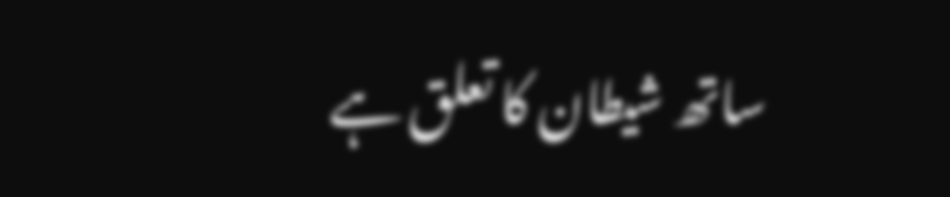ساتھ شیطان کا تعلق ہے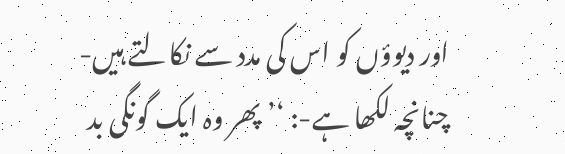اور دیوؤں کو اس کی مدد سے نکالتے ہیں- چنانچہ لکھا ہے-: ‘’پھر وہ ایک گونگی بد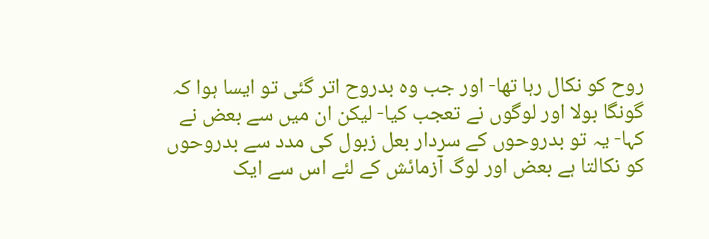روح کو نکال رہا تھا- اور جب وہ بدروح اتر گئی تو ایسا ہوا کہ گونگا بولا اور لوگوں نے تعجب کیا- لیکن ان میں سے بعض نے کہا- یہ تو بدروحوں کے سردار بعل زبول کی مدد سے بدروحوں کو نکالتا ہے بعض اور لوگ آزمائش کے لئے اس سے ایک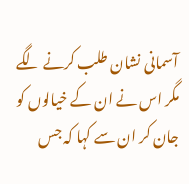آسمانی نشان طلب کرنے لگے مگر اس نے ان کے خیالوں کو جان کر ان سے کہا کہ جس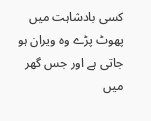کسی بادشاہت میں پھوٹ پڑے وہ ویران ہو جاتی ہے اور جس گھر میں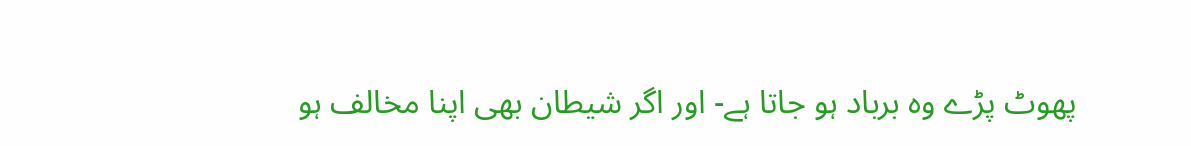پھوٹ پڑے وہ برباد ہو جاتا ہے- اور اگر شیطان بھی اپنا مخالف ہو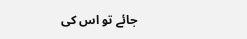جائے تو اس کی